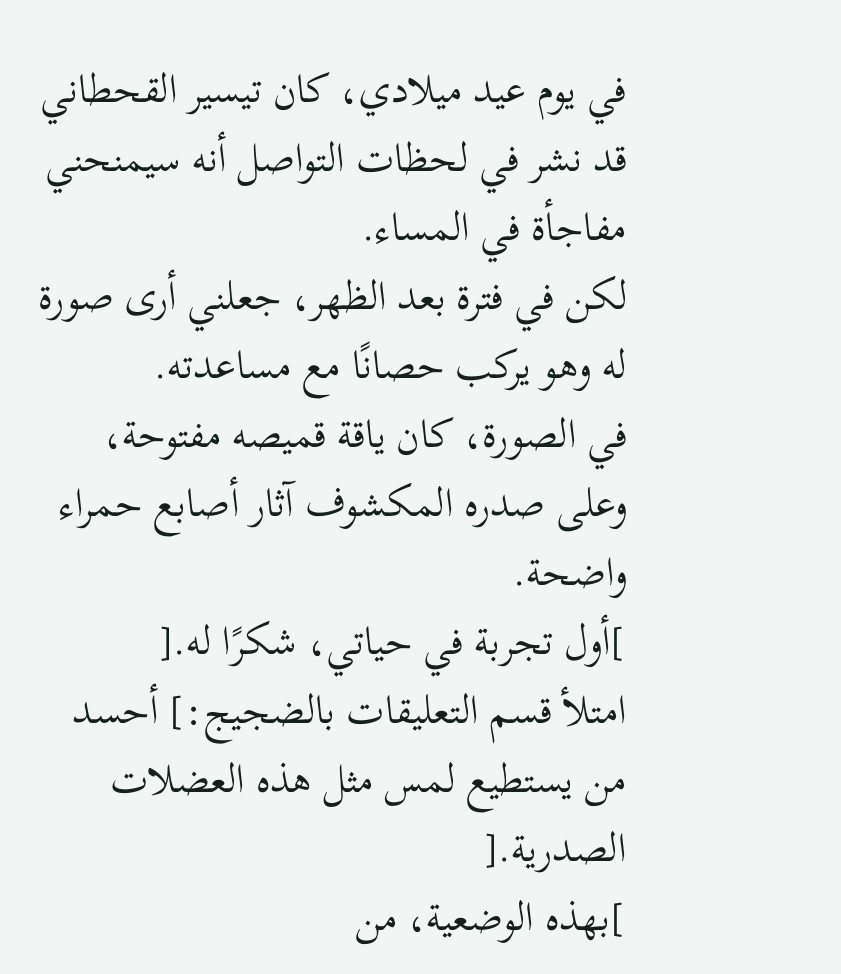في يوم عيد ميلادي، كان تيسير القحطاني قد نشر في لحظات التواصل أنه سيمنحني مفاجأة في المساء.
لكن في فترة بعد الظهر، جعلني أرى صورة له وهو يركب حصانًا مع مساعدته.
في الصورة، كان ياقة قميصه مفتوحة، وعلى صدره المكشوف آثار أصابع حمراء واضحة.
]أول تجربة في حياتي، شكرًا له.[
امتلأ قسم التعليقات بالضجيج:] أحسد من يستطيع لمس مثل هذه العضلات الصدرية.[
]بهذه الوضعية، من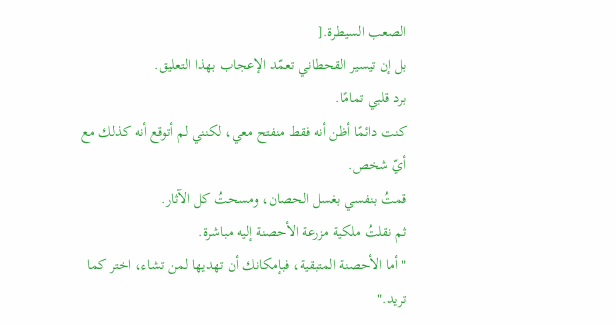الصعب السيطرة.[
بل إن تيسير القحطاني تعمّد الإعجاب بهذا التعليق.
برد قلبي تمامًا.
كنت دائمًا أظن أنه فقط منفتح معي، لكنني لم أتوقع أنه كذلك مع أيّ شخص.
قمتُ بنفسي بغسل الحصان، ومسحتُ كل الآثار.
ثم نقلتُ ملكية مزرعة الأحصنة إليه مباشرة.
"أما الأحصنة المتبقية، فبإمكانك أن تهديها لمن تشاء، اختر كما تريد."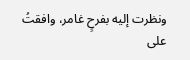ونظرت إليه بفرحٍ غامر، وافقتُ على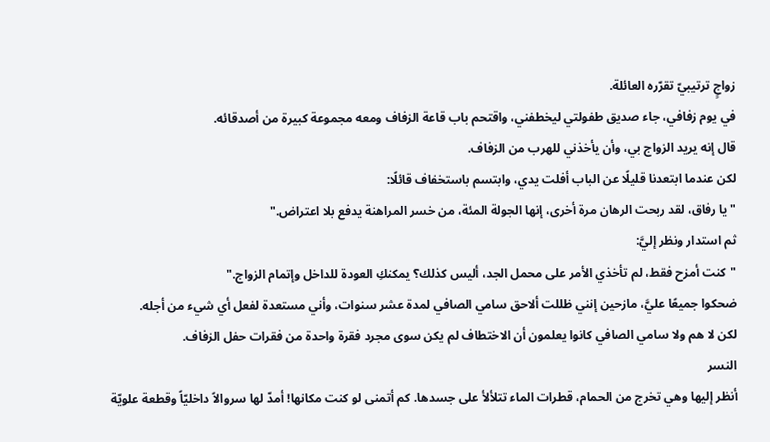زواجٍ ترتيبيّ تقرّره العائلة.
في يوم زفافي، جاء صديق طفولتي ليخطفني، واقتحم باب قاعة الزفاف ومعه مجموعة كبيرة من أصدقائه.
قال إنه يريد الزواج بي، وأن يأخذني للهرب من الزفاف.
لكن عندما ابتعدنا قليلًا عن الباب أفلت يدي، وابتسم باستخفاف قائلًا:
"يا رفاق، لقد ربحت الرهان مرة أخرى، إنها الجولة المئة، من خسر المراهنة يدفع بلا اعتراض."
ثم استدار ونظر إليَّ:
"كنت أمزح فقط، لم تأخذي الأمر على محمل الجد، أليس كذلك؟ يمكنكِ العودة للداخل وإتمام الزواج."
ضحكوا جميعًا عليَّ، مازحين إنني ظللت ألاحق سامي الصافي لمدة عشر سنوات، وأني مستعدة لفعل أي شيء من أجله.
لكن لا هم ولا سامي الصافي كانوا يعلمون أن الاختطاف لم يكن سوى مجرد فقرة واحدة من فقرات حفل الزفاف.
النسر
أنظر إليها وهي تخرج من الحمام، قطرات الماء تتلألأ على جسدها. كم أتمنى لو كنت مكانها! أمدّ لها سروالاً داخليّاً وقطعة علويّة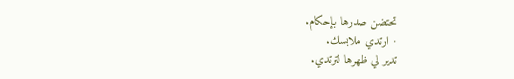تحتضن صدرها بإحكام.
· ارتدي ملابسك.
تدير لي ظهرها لترتدي.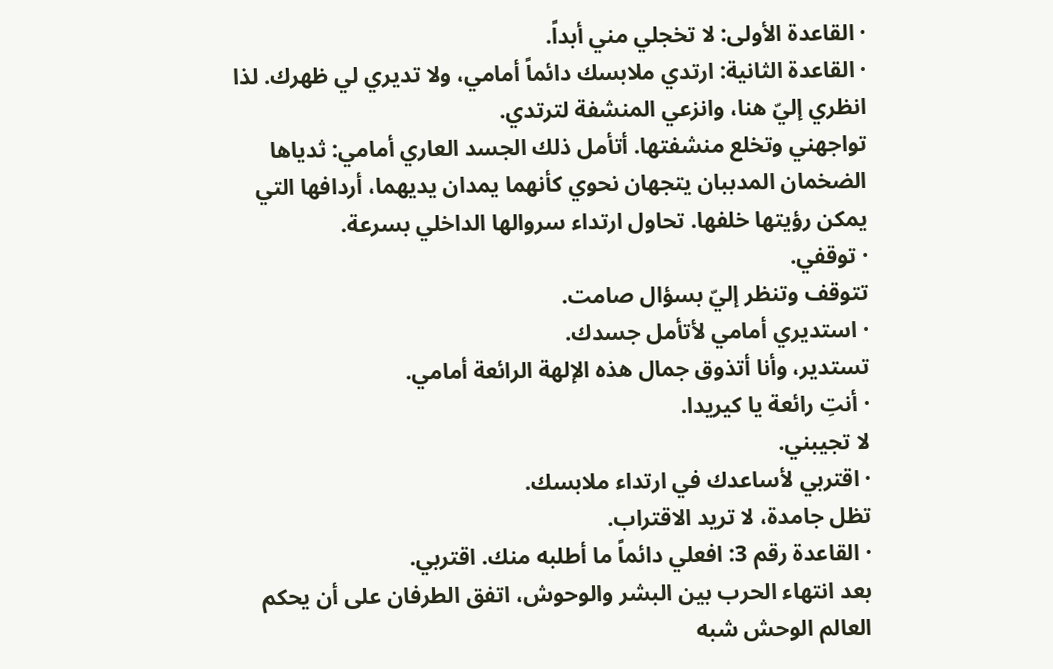· القاعدة الأولى: لا تخجلي مني أبداً.
· القاعدة الثانية: ارتدي ملابسك دائماً أمامي، ولا تديري لي ظهرك. لذا انظري إليّ هنا، وانزعي المنشفة لترتدي.
تواجهني وتخلع منشفتها. أتأمل ذلك الجسد العاري أمامي: ثدياها الضخمان المدببان يتجهان نحوي كأنهما يمدان يديهما، أردافها التي يمكن رؤيتها خلفها. تحاول ارتداء سروالها الداخلي بسرعة.
· توقفي.
تتوقف وتنظر إليّ بسؤال صامت.
· استديري أمامي لأتأمل جسدك.
تستدير، وأنا أتذوق جمال هذه الإلهة الرائعة أمامي.
· أنتِ رائعة يا كيريدا.
لا تجيبني.
· اقتربي لأساعدك في ارتداء ملابسك.
تظل جامدة، لا تريد الاقتراب.
· القاعدة رقم 3: افعلي دائماً ما أطلبه منك. اقتربي.
بعد انتهاء الحرب بين البشر والوحوش، اتفق الطرفان على أن يحكم العالم الوحش شبه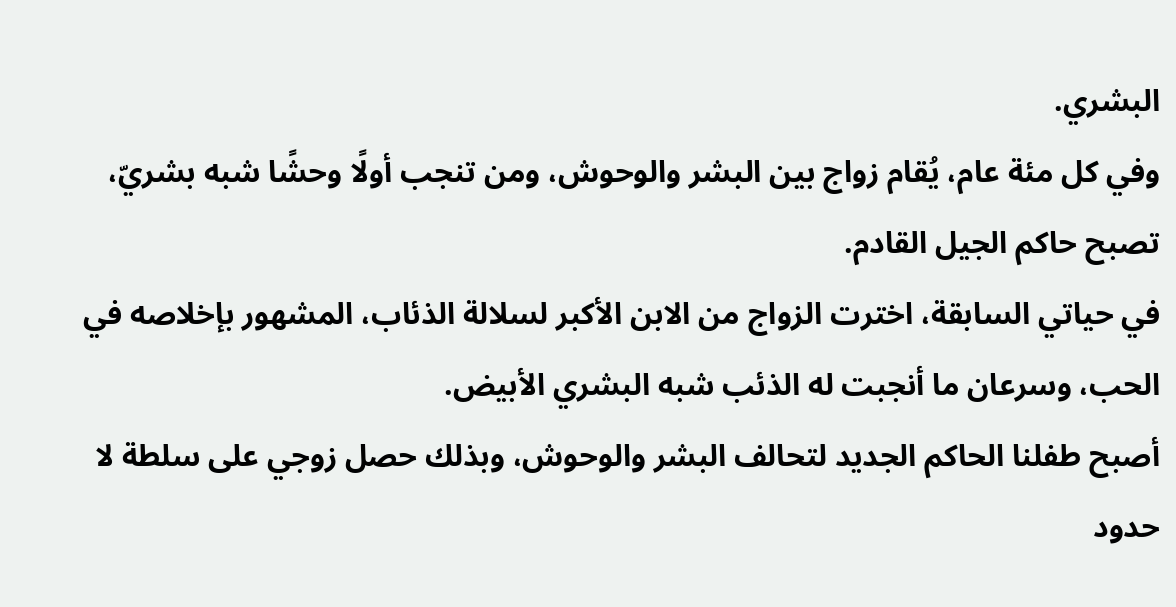البشري.
وفي كل مئة عام، يُقام زواج بين البشر والوحوش، ومن تنجب أولًا وحشًا شبه بشريّ، تصبح حاكم الجيل القادم.
في حياتي السابقة، اخترت الزواج من الابن الأكبر لسلالة الذئاب، المشهور بإخلاصه في الحب، وسرعان ما أنجبت له الذئب شبه البشري الأبيض.
أصبح طفلنا الحاكم الجديد لتحالف البشر والوحوش، وبذلك حصل زوجي على سلطة لا حدود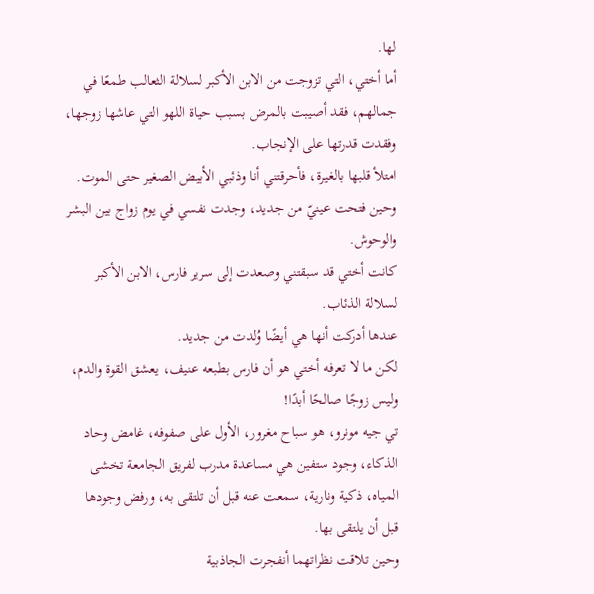لها.
أما أختي، التي تزوجت من الابن الأكبر لسلالة الثعالب طمعًا في جمالهم، فقد أصيبت بالمرض بسبب حياة اللهو التي عاشها زوجها، وفقدت قدرتها على الإنجاب.
امتلأ قلبها بالغيرة، فأحرقتني أنا وذئبي الأبيض الصغير حتى الموت.
وحين فتحت عينيّ من جديد، وجدت نفسي في يوم زواج بين البشر والوحوش.
كانت أختي قد سبقتني وصعدت إلى سرير فارس، الابن الأكبر لسلالة الذئاب.
عندها أدركت أنها هي أيضًا وُلدت من جديد.
لكن ما لا تعرفه أختي هو أن فارس بطبعه عنيف، يعشق القوة والدم، وليس زوجًا صالحًا أبدًا!
تي جيه مونرو، هو سباح مغرور، الأول على صفوفه، غامض وحاد الذكاء، وجود ستفين هي مساعدة مدرب لفريق الجامعة تخشى المياه، ذكية ونارية، سمعت عنه قبل أن تلتقى به، ورفض وجودها قبل أن يلتقى بها.
وحين تلاقت نظراتهما أنفجرت الجاذبية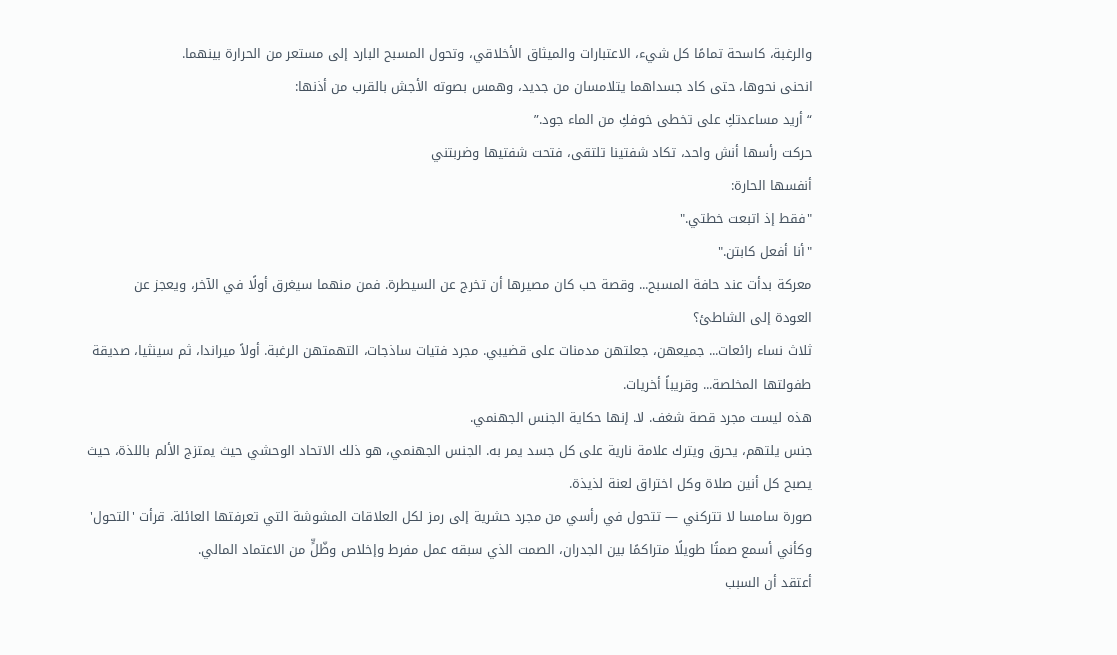والرغبة، كاسحة تمامًا كل شيء، الاعتبارات والميثاق الأخلاقي، وتحول المسبح البارد إلى مستعر من الحرارة بينهما.
انحنى نحوها، حتى كاد جسداهما يتلامسان من جديد، وهمس بصوته الأجش بالقرب من أذنها:
“أريد مساعدتكِ على تخطى خوفكِ من الماء جود.”
حركت رأسها أنش واحد، تكاد شفتينا تلتقى، فتحت شفتيها وضربتني
أنفسها الحارة:
"فقط إذ اتبعت خطتي."
"أنا أفعل كابتن."
معركة بدأت عند حافة المسبح... وقصة حب كان مصيرها أن تخرج عن السيطرة. فمن منهما سيغرق أولًا في الآخر، ويعجز عن
العودة إلى الشاطئ؟
ثلاث نساء رائعات... جميعهن، جعلتهن مدمنات على قضيبي. مجرد فتيات ساذجات، التهمتهن الرغبة. أولاً ميراندا، ثم سينثيا، صديقة طفولتها المخلصة... وقريباً أخريات.
هذه ليست مجرد قصة شغف. لا. إنها حكاية الجنس الجهنمي.
جنس يلتهم، يحرق ويترك علامة نارية على كل جسد يمر به. الجنس الجهنمي، هو ذلك الاتحاد الوحشي حيث يمتزج الألم باللذة، حيث يصبح كل أنين صلاة وكل اختراق لعنة لذيذة.
صورة سامسا لا تتركني — تتحول في رأسي من مجرد حشرية إلى رمز لكل العلاقات المشوشة التي تعرفتها العائلة. قرأت 'التحول' وكأني أسمع صمتًا طويلًا متراكمًا بين الجدران، الصمت الذي سبقه عمل مفرط وإخلاص وظّلٍّ من الاعتماد المالي.
أعتقد أن السبب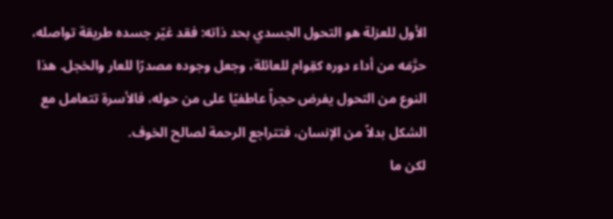الأول للعزلة هو التحول الجسدي بحد ذاته: فقد غيّر جسده طريقة تواصله، حرَّمَه من أداء دوره كقِوام للعائلة، وجعل وجوده مصدرًا للعار والخجل. هذا النوع من التحول يفرض حجراً عاطفيًا على من حوله، فالأسرة تتعامل مع الشكل بدلاً من الإنسان، فتتراجع الرحمة لصالح الخوف.
لكن ما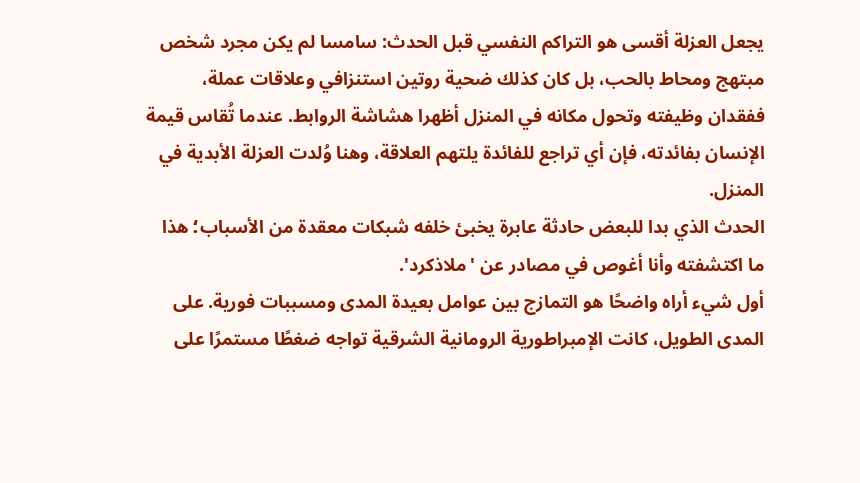يجعل العزلة أقسى هو التراكم النفسي قبل الحدث: سامسا لم يكن مجرد شخص مبتهج ومحاط بالحب، بل كان كذلك ضحية روتين استنزافي وعلاقات عملة، ففقدان وظيفته وتحول مكانه في المنزل أظهرا هشاشة الروابط. عندما تُقاس قيمة الإنسان بفائدته، فإن أي تراجع للفائدة يلتهم العلاقة، وهنا وُلدت العزلة الأبدية في المنزل.
الحدث الذي بدا للبعض حادثة عابرة يخبئ خلفه شبكات معقدة من الأسباب؛ هذا ما اكتشفته وأنا أغوص في مصادر عن 'ملاذكرد'.
أول شيء أراه واضحًا هو التمازج بين عوامل بعيدة المدى ومسببات فورية. على المدى الطويل، كانت الإمبراطورية الرومانية الشرقية تواجه ضغطًا مستمرًا على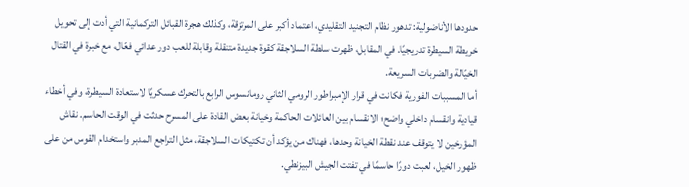حدودها الأناضولية: تدهور نظام التجنيد التقليدي، اعتماد أكبر على المرتزقة، وكذلك هجرة القبائل التركمانية التي أدت إلى تحويل خريطة السيطرة تدريجيًا. في المقابل، ظهرت سلطة السلاجقة كقوة جديدة متنقلة وقابلة للعب دور عدائي فعّال، مع خبرة في القتال الخيّالة والضربات السريعة.
أما المسببات الفورية فكانت في قرار الإمبراطور الرومي الثاني رومانسوس الرابع بالتحرك عسكريًا لاستعادة السيطرة، وفي أخطاء قيادية وانقسام داخلي واضح؛ الانقسام بين العائلات الحاكمة وخيانة بعض القادة على المسرح حدثت في الوقت الحاسم. نقاش المؤرخين لا يتوقف عند نقطة الخيانة وحدها، فهناك من يؤكد أن تكتيكات السلاجقة، مثل التراجع المدبر واستخدام القوس من على ظهور الخيل، لعبت دورًا حاسمًا في تفتت الجيش البيزنطي.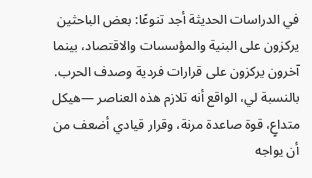في الدراسات الحديثة أجد تنوعًا: بعض الباحثين يركزون على البنية والمؤسسات والاقتصاد، بينما آخرون يركزون على قرارات فردية وصدف الحرب. بالنسبة لي، الواقع أنه تلازم هذه العناصر —هيكل متداعٍ، قوة صاعدة مرنة، وقرار قيادي أضعف من أن يواجه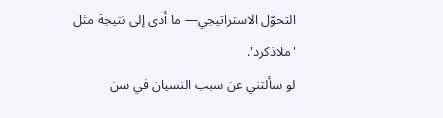التحوّل الاستراتيجي— ما أدى إلى نتيجة مثل 'ملاذكرد'.
لو سألتني عن سبب النسيان في سن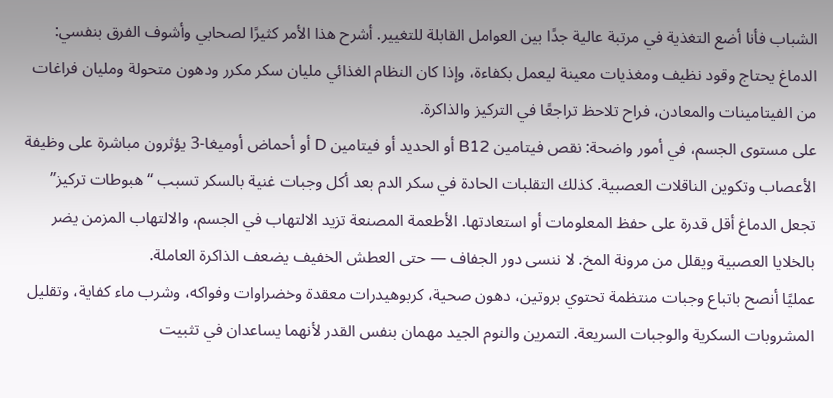الشباب فأنا أضع التغذية في مرتبة عالية جدًا بين العوامل القابلة للتغيير. أشرح هذا الأمر كثيرًا لصحابي وأشوف الفرق بنفسي: الدماغ يحتاج وقود نظيف ومغذيات معينة ليعمل بكفاءة، وإذا كان النظام الغذائي مليان سكر مكرر ودهون متحولة ومليان فراغات من الفيتامينات والمعادن، فراح تلاحظ تراجعًا في التركيز والذاكرة.
على مستوى الجسم، في أمور واضحة: نقص فيتامين B12 أو الحديد أو فيتامين D أو أحماض أوميغا-3 يؤثرون مباشرة على وظيفة الأعصاب وتكوين الناقلات العصبية. كذلك التقلبات الحادة في سكر الدم بعد أكل وجبات غنية بالسكر تسبب ‘‘هبوطات تركيز’’ تجعل الدماغ أقل قدرة على حفظ المعلومات أو استعادتها. الأطعمة المصنعة تزيد الالتهاب في الجسم، والالتهاب المزمن يضر بالخلايا العصبية ويقلل من مرونة المخ. لا ننسى دور الجفاف — حتى العطش الخفيف يضعف الذاكرة العاملة.
عمليًا أنصح باتباع وجبات منتظمة تحتوي بروتين، دهون صحية، كربوهيدرات معقدة وخضراوات وفواكه، وشرب ماء كفاية، وتقليل المشروبات السكرية والوجبات السريعة. التمرين والنوم الجيد مهمان بنفس القدر لأنهما يساعدان في تثبيت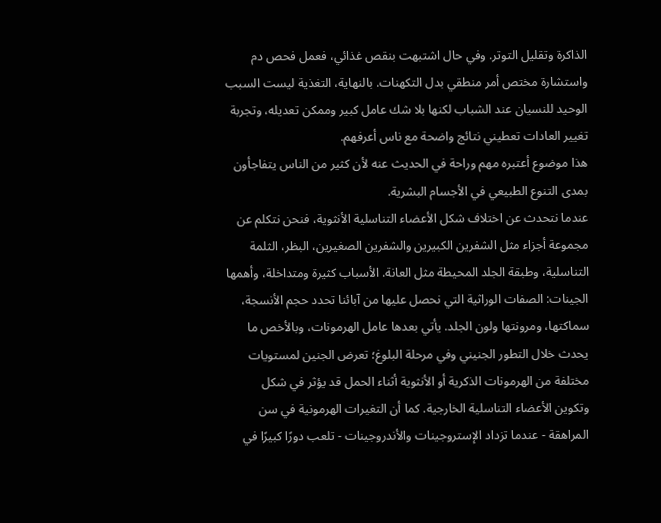الذاكرة وتقليل التوتر. وفي حال اشتبهت بنقص غذائي، فعمل فحص دم واستشارة مختص أمر منطقي بدل التكهنات. بالنهاية، التغذية ليست السبب الوحيد للنسيان عند الشباب لكنها بلا شك عامل كبير وممكن تعديله، وتجربة تغيير العادات تعطيني نتائج واضحة مع ناس أعرفهم.
هذا موضوع أعتبره مهم وراحة في الحديث عنه لأن كثير من الناس يتفاجأون بمدى التنوع الطبيعي في الأجسام البشرية.
عندما نتحدث عن اختلاف شكل الأعضاء التناسلية الأنثوية، فنحن نتكلم عن مجموعة أجزاء مثل الشفرين الكبيرين والشفرين الصغيرين، البظر، الثلمة التناسلية، وطبقة الجلد المحيطة مثل العانة. الأسباب كثيرة ومتداخلة، وأهمها الجينات: الصفات الوراثية التي نحصل عليها من آبائنا تحدد حجم الأنسجة، سماكتها، ومرونتها ولون الجلد. يأتي بعدها عامل الهرمونات، وبالأخص ما يحدث خلال التطور الجنيني وفي مرحلة البلوغ؛ تعرض الجنين لمستويات مختلفة من الهرمونات الذكرية أو الأنثوية أثناء الحمل قد يؤثر في شكل وتكوين الأعضاء التناسلية الخارجية. كما أن التغيرات الهرمونية في سن المراهقة - عندما تزداد الإستروجينات والأندروجينات - تلعب دورًا كبيرًا في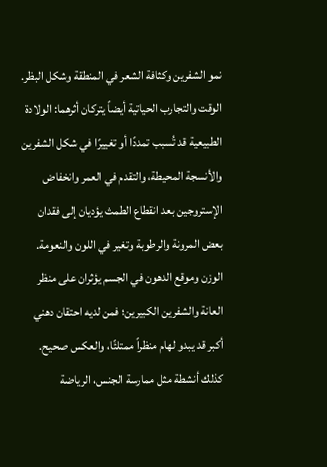نمو الشفرين وكثافة الشعر في المنطقة وشكل البظر.
الوقت والتجارب الحياتية أيضاً يتركان أثرهما: الولادة الطبيعية قد تُسبب تمددًا أو تغييرًا في شكل الشفرين والأنسجة المحيطة، والتقدم في العمر وانخفاض الإستروجين بعد انقطاع الطمث يؤديان إلى فقدان بعض المرونة والرطوبة وتغير في اللون والنعومة. الوزن وموقع الدهون في الجسم يؤثران على منظر العانة والشفرين الكبيرين؛ فمن لديه احتقان دهني أكبر قد يبدو لهام منظراً ممتلئًا، والعكس صحيح. كذلك أنشطة مثل ممارسة الجنس، الرياضة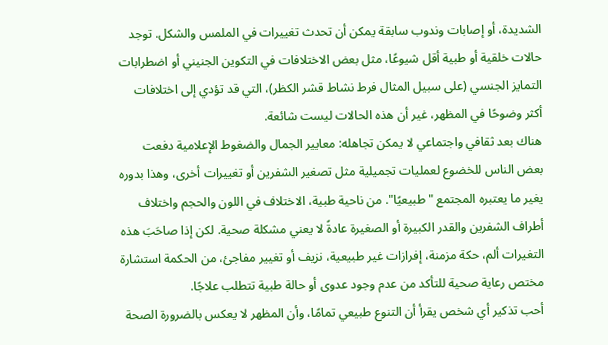الشديدة، أو إصابات وندوب سابقة يمكن أن تحدث تغييرات في الملمس والشكل. توجد حالات خلقية أو طبية أقل شيوعًا، مثل بعض الاختلافات في التكوين الجنيني أو اضطرابات التمايز الجنسي (على سبيل المثال فرط نشاط قشر الكظر)، التي قد تؤدي إلى اختلافات أكثر وضوحًا في المظهر، غير أن هذه الحالات ليست شائعة.
هناك بعد ثقافي واجتماعي لا يمكن تجاهله: معايير الجمال والضغوط الإعلامية دفعت بعض الناس للخضوع لعمليات تجميلية مثل تصغير الشفرين أو تغييرات أخرى، وهذا بدوره يغير ما يعتبره المجتمع "طبيعيًا". من ناحية طبية، الاختلاف في اللون والحجم واختلاف أطراف الشفرين والقدر الكبيرة أو الصغيرة عادةً لا يعني مشكلة صحية. لكن إذا صاحَبَ هذه التغيرات ألم، حكة مزمنة، إفرازات غير طبيعية، نزيف أو تغيير مفاجئ، من الحكمة استشارة مختص رعاية صحية للتأكد من عدم وجود عدوى أو حالة طبية تتطلب علاجًا.
أحب تذكير أي شخص يقرأ أن التنوع طبيعي تمامًا، وأن المظهر لا يعكس بالضرورة الصحة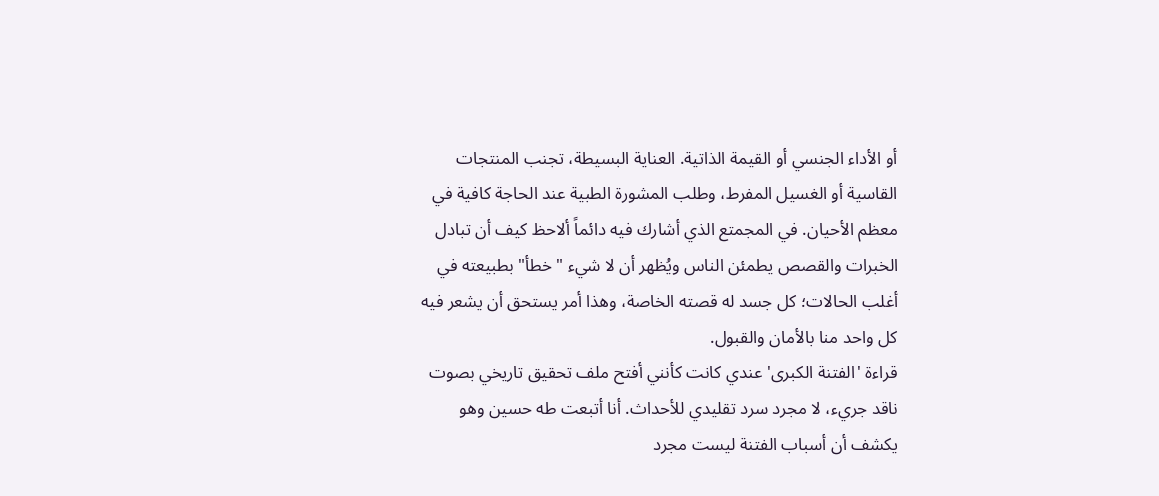أو الأداء الجنسي أو القيمة الذاتية. العناية البسيطة، تجنب المنتجات القاسية أو الغسيل المفرط، وطلب المشورة الطبية عند الحاجة كافية في معظم الأحيان. في المجمتع الذي أشارك فيه دائماً ألاحظ كيف أن تبادل الخبرات والقصص يطمئن الناس ويُظهر أن لا شيء "خطأ" بطبيعته في أغلب الحالات؛ كل جسد له قصته الخاصة، وهذا أمر يستحق أن يشعر فيه كل واحد منا بالأمان والقبول.
قراءة 'الفتنة الكبرى' عندي كانت كأنني أفتح ملف تحقيق تاريخي بصوت ناقد جريء، لا مجرد سرد تقليدي للأحداث. أنا أتبعت طه حسين وهو يكشف أن أسباب الفتنة ليست مجرد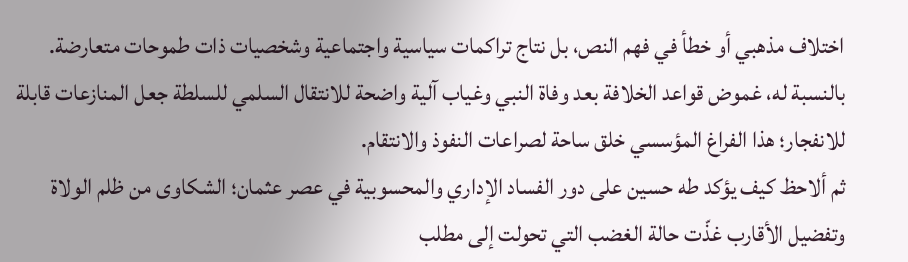اختلاف مذهبي أو خطأ في فهم النص، بل نتاج تراكمات سياسية واجتماعية وشخصيات ذات طموحات متعارضة. بالنسبة له، غموض قواعد الخلافة بعد وفاة النبي وغياب آلية واضحة للانتقال السلمي للسلطة جعل المنازعات قابلة للانفجار؛ هذا الفراغ المؤسسي خلق ساحة لصراعات النفوذ والانتقام.
ثم ألاحظ كيف يؤكد طه حسين على دور الفساد الإداري والمحسوبية في عصر عثمان؛ الشكاوى من ظلم الولاة وتفضيل الأقارب غذّت حالة الغضب التي تحولت إلى مطلب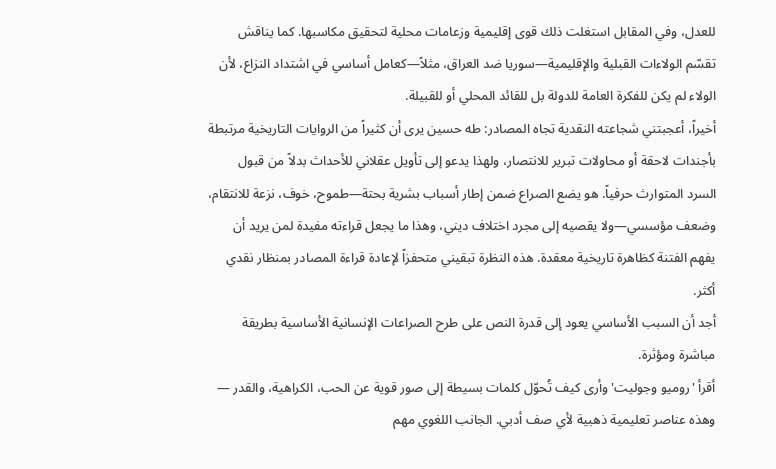للعدل، وفي المقابل استغلت ذلك قوى إقليمية وزعامات محلية لتحقيق مكاسبها. كما يناقش تقسّم الولاءات القبلية والإقليمية—سوريا ضد العراق، مثلاً—كعامل أساسي في اشتداد النزاع، لأن الولاء لم يكن للفكرة العامة للدولة بل للقائد المحلي أو للقبيلة.
أخيراً، أعجبتني شجاعته النقدية تجاه المصادر: طه حسين يرى أن كثيراً من الروايات التاريخية مرتبطة بأجندات لاحقة أو محاولات تبرير للانتصار، ولهذا يدعو إلى تأويل عقلاني للأحداث بدلاً من قبول السرد المتوارث حرفياً. هو يضع الصراع ضمن إطار أسباب بشرية بحتة—طموح، خوف، نزعة للانتقام، وضعف مؤسسي—ولا يقصيه إلى مجرد اختلاف ديني، وهذا ما يجعل قراءته مفيدة لمن يريد أن يفهم الفتنة كظاهرة تاريخية معقدة. هذه النظرة تبقيني متحفزاً لإعادة قراءة المصادر بمنظار نقدي أكثر.
أجد أن السبب الأساسي يعود إلى قدرة النص على طرح الصراعات الإنسانية الأساسية بطريقة مباشرة ومؤثرة.
أقرأ 'روميو وجوليت' وأرى كيف تُحوّل كلمات بسيطة إلى صور قوية عن الحب، الكراهية، والقدر — وهذه عناصر تعليمية ذهبية لأي صف أدبي. الجانب اللغوي مهم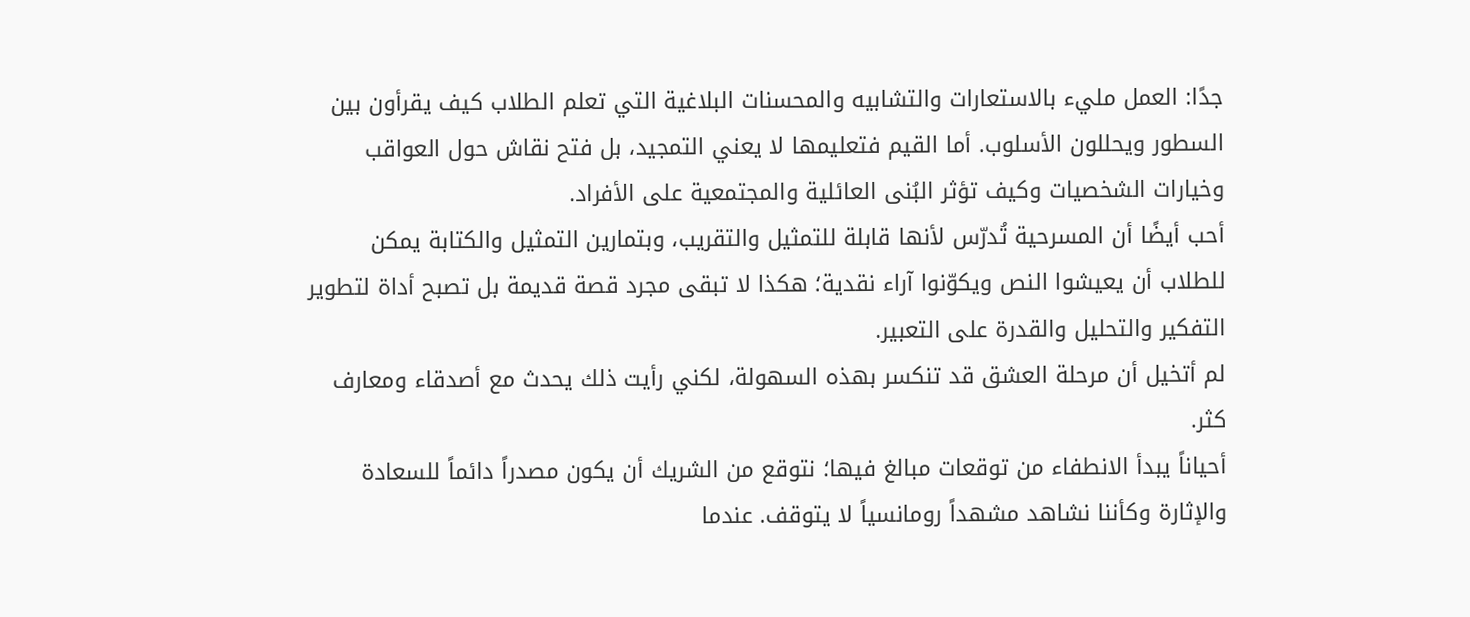جدًا: العمل مليء بالاستعارات والتشابيه والمحسنات البلاغية التي تعلم الطلاب كيف يقرأون بين السطور ويحللون الأسلوب. أما القيم فتعليمها لا يعني التمجيد، بل فتح نقاش حول العواقب وخيارات الشخصيات وكيف تؤثر البُنى العائلية والمجتمعية على الأفراد.
أحب أيضًا أن المسرحية تُدرّس لأنها قابلة للتمثيل والتقريب، وبتمارين التمثيل والكتابة يمكن للطلاب أن يعيشوا النص ويكوّنوا آراء نقدية؛ هكذا لا تبقى مجرد قصة قديمة بل تصبح أداة لتطوير التفكير والتحليل والقدرة على التعبير.
لم أتخيل أن مرحلة العشق قد تنكسر بهذه السهولة، لكني رأيت ذلك يحدث مع أصدقاء ومعارف كثر.
أحياناً يبدأ الانطفاء من توقعات مبالغ فيها؛ نتوقع من الشريك أن يكون مصدراً دائماً للسعادة والإثارة وكأننا نشاهد مشهداً رومانسياً لا يتوقف. عندما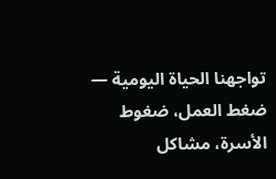تواجهنا الحياة اليومية — ضغط العمل، ضغوط الأسرة، مشاكل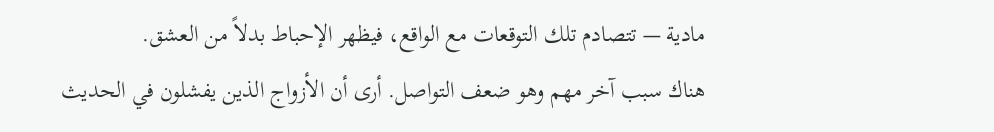مادية — تتصادم تلك التوقعات مع الواقع، فيظهر الإحباط بدلاً من العشق.
هناك سبب آخر مهم وهو ضعف التواصل. أرى أن الأزواج الذين يفشلون في الحديث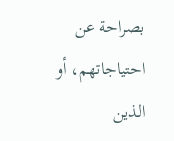بصراحة عن احتياجاتهم، أو الذين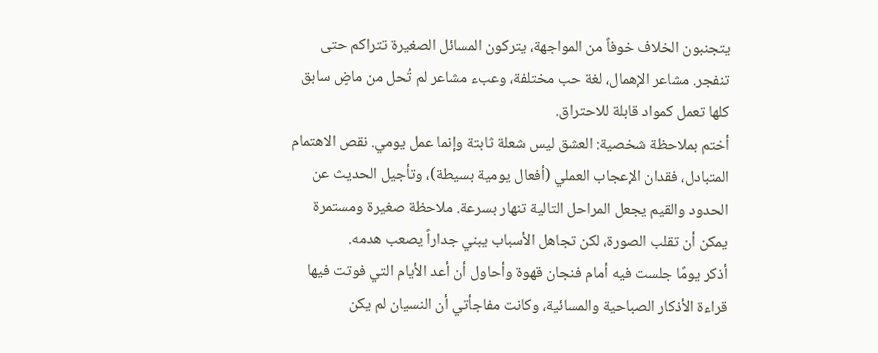يتجنبون الخلاف خوفاً من المواجهة، يتركون المسائل الصغيرة تتراكم حتى تنفجر. مشاعر الإهمال، لغة حب مختلفة، وعبء مشاعر لم تُحل من ماضٍ سابق كلها تعمل كمواد قابلة للاحتراق.
أختم بملاحظة شخصية: العشق ليس شعلة ثابتة وإنما عمل يومي. نقص الاهتمام المتبادل، فقدان الإعجاب العملي (أفعال يومية بسيطة)، وتأجيل الحديث عن الحدود والقيم يجعل المراحل التالية تنهار بسرعة. ملاحظة صغيرة ومستمرة يمكن أن تقلب الصورة، لكن تجاهل الأسباب يبني جداراً يصعب هدمه.
أذكر يومًا جلست فيه أمام فنجان قهوة وأحاول أن أعد الأيام التي فوتت فيها قراءة الأذكار الصباحية والمسائية، وكانت مفاجأتي أن النسيان لم يكن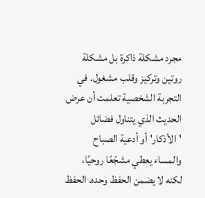مجرد مشكلة ذاكرة بل مشكلة روتين وتركيز وقلب مشغول. في التجربة الشخصية تعلمت أن عرض الحديث الذي يتناول فضائل 'الأذكار' أو أدعية الصباح والمساء يعطي مشجّعًا روحيًا، لكنه لا يضمن الحفظ وحده. الحفظ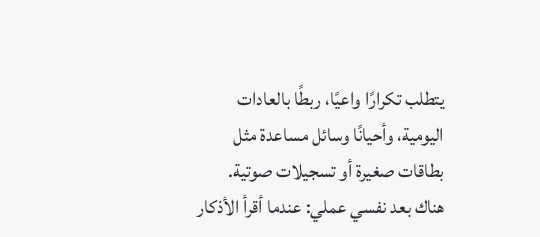يتطلب تكرارًا واعيًا، ربطًا بالعادات اليومية، وأحيانًا وسائل مساعدة مثل بطاقات صغيرة أو تسجيلات صوتية.
هناك بعد نفسي عملي: عندما أقرأ الأذكار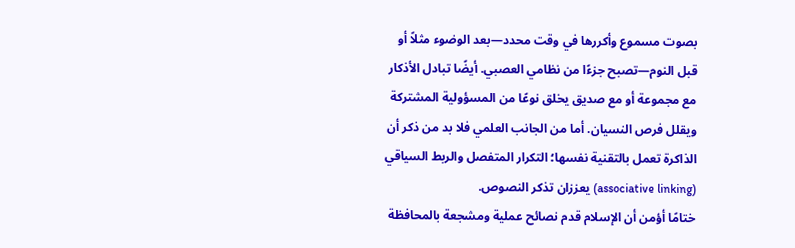بصوت مسموع وأكررها في وقت محدد—بعد الوضوء مثلاً أو قبل النوم—تصبح جزءًا من نظامي العصبي. أيضًا تبادل الأذكار مع مجموعة أو مع صديق يخلق نوعًا من المسؤولية المشتركة ويقلل فرص النسيان. أما من الجانب العلمي فلا بد من ذكر أن الذاكرة تعمل بالتقنية نفسها؛ التكرار المتفصل والربط السياقي (associative linking) يعززان تذكر النصوص.
ختامًا أؤمن أن الإسلام قدم نصائح عملية ومشجعة بالمحافظة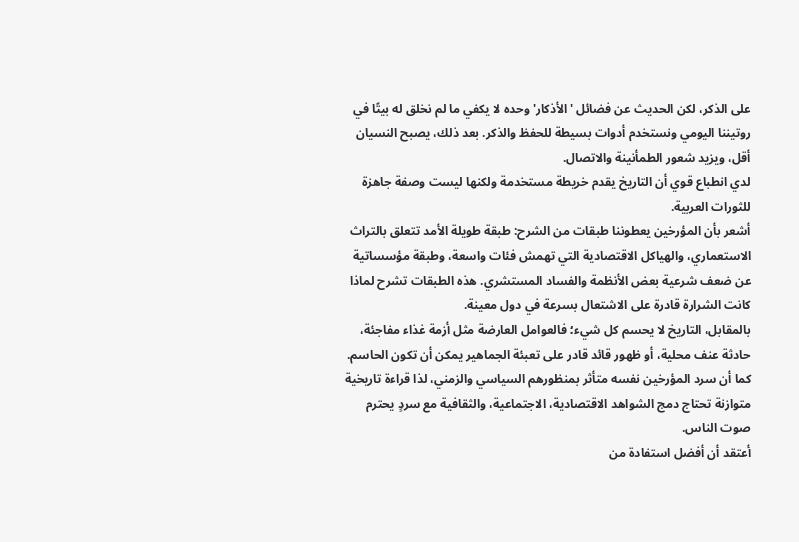على الذكر، لكن الحديث عن فضائل 'الأذكار' وحده لا يكفي ما لم نخلق له بيتًا في روتيننا اليومي ونستخدم أدوات بسيطة للحفظ والذكر. بعد ذلك، يصبح النسيان أقل، ويزيد شعور الطمأنينة والاتصال.
لدي انطباع قوي أن التاريخ يقدم خريطة مستخدمة ولكنها ليست وصفة جاهزة للثورات العربية.
أشعر بأن المؤرخين يعطوننا طبقات من الشرح: طبقة طويلة الأمد تتعلق بالتراث الاستعماري، والهياكل الاقتصادية التي تهمش فئات واسعة، وطبقة مؤسساتية عن ضعف شرعية بعض الأنظمة والفساد المستشري. هذه الطبقات تشرح لماذا كانت الشرارة قادرة على الاشتعال بسرعة في دول معينة.
بالمقابل، التاريخ لا يحسم كل شيء؛ فالعوامل العارضة مثل أزمة غذاء مفاجئة، حادثة عنف محلية، أو ظهور قائد قادر على تعبئة الجماهير يمكن أن تكون الحاسم. كما أن سرد المؤرخين نفسه متأثر بمنظورهم السياسي والزمني، لذا قراءة تاريخية متوازنة تحتاج دمج الشواهد الاقتصادية، الاجتماعية، والثقافية مع سردٍ يحترم صوت الناس.
أعتقد أن أفضل استفادة من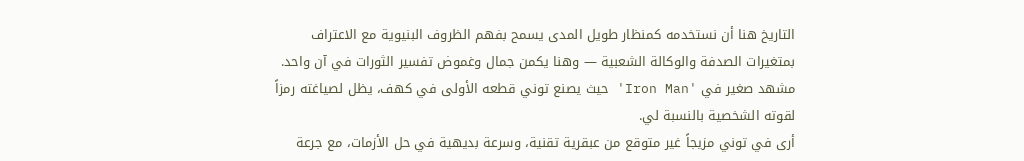التاريخ هنا أن نستخدمه كمنظار طويل المدى يسمح بفهم الظروف البنيوية مع الاعتراف بمتغيرات الصدفة والوكالة الشعبية — وهنا يكمن جمال وغموض تفسير الثورات في آن واحد.
مشهد صغير في 'Iron Man' حيث يصنع توني قطعه الأولى في كهف، يظل لصياغته رمزاً لقوته الشخصية بالنسبة لي.
أرى في توني مزيجاً غير متوقع من عبقرية تقنية، وسرعة بديهية في حل الأزمات، مع جرعة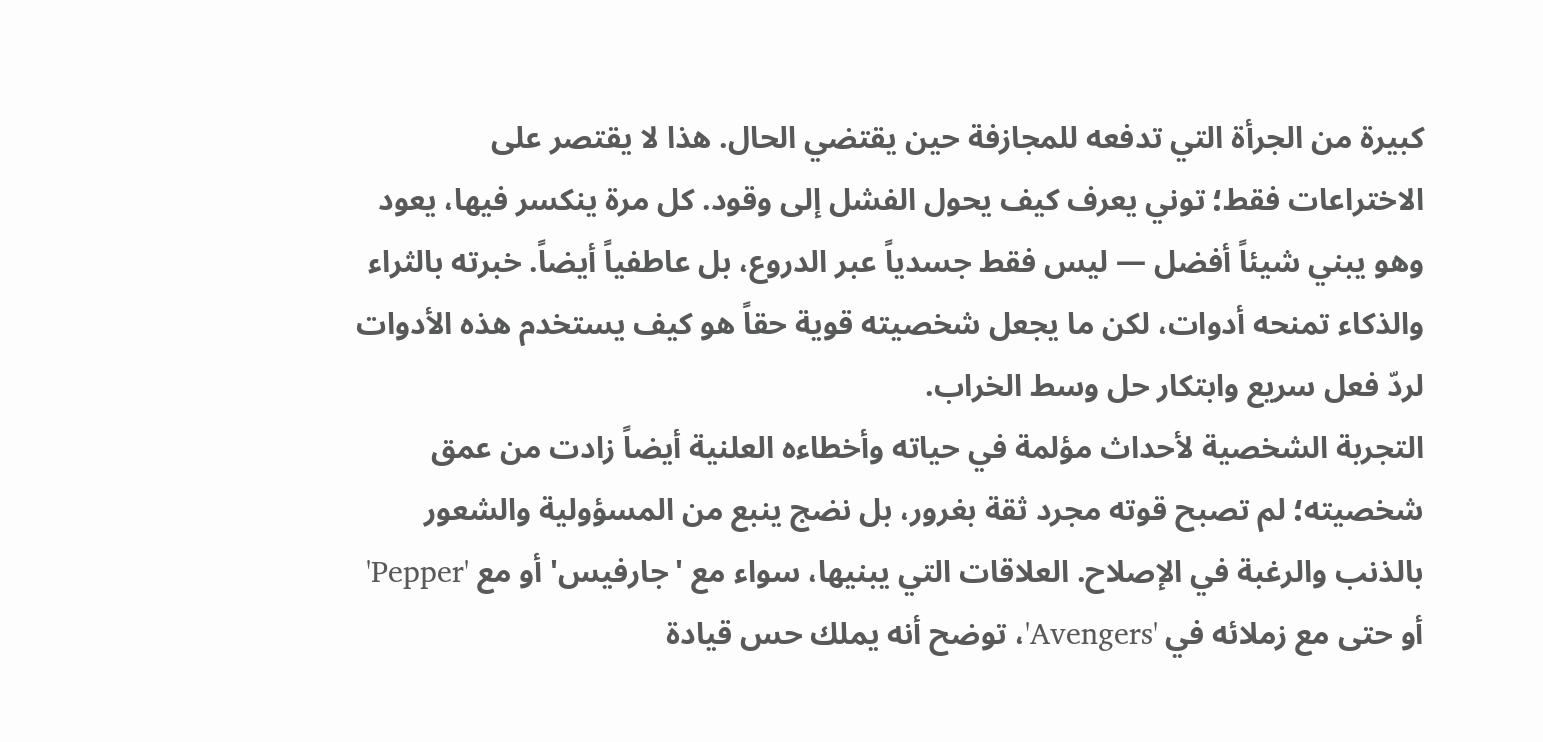كبيرة من الجرأة التي تدفعه للمجازفة حين يقتضي الحال. هذا لا يقتصر على الاختراعات فقط؛ توني يعرف كيف يحول الفشل إلى وقود. كل مرة ينكسر فيها، يعود وهو يبني شيئاً أفضل — ليس فقط جسدياً عبر الدروع، بل عاطفياً أيضاً. خبرته بالثراء والذكاء تمنحه أدوات، لكن ما يجعل شخصيته قوية حقاً هو كيف يستخدم هذه الأدوات لردّ فعل سريع وابتكار حل وسط الخراب.
التجربة الشخصية لأحداث مؤلمة في حياته وأخطاءه العلنية أيضاً زادت من عمق شخصيته؛ لم تصبح قوته مجرد ثقة بغرور، بل نضج ينبع من المسؤولية والشعور بالذنب والرغبة في الإصلاح. العلاقات التي يبنيها، سواء مع 'جارفيس' أو مع 'Pepper' أو حتى مع زملائه في 'Avengers'، توضح أنه يملك حس قيادة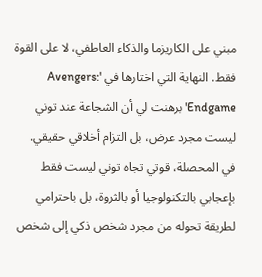مبني على الكاريزما والذكاء العاطفي، لا على القوة فقط. النهاية التي اختارها في 'Avengers: Endgame' برهنت لي أن الشجاعة عند توني ليست مجرد عرض، بل التزام أخلاقي حقيقي.
في المحصلة، قوتي تجاه توني ليست فقط بإعجابي بالتكنولوجيا أو بالثروة، بل باحترامي لطريقة تحوله من مجرد شخص ذكي إلى شخص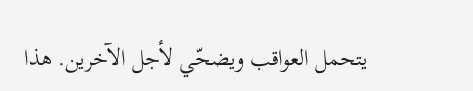يتحمل العواقب ويضحّي لأجل الآخرين. هذا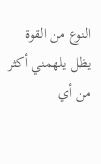النوع من القوة يظل يلهمني أكثر من أي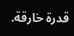قدرة خارقة.